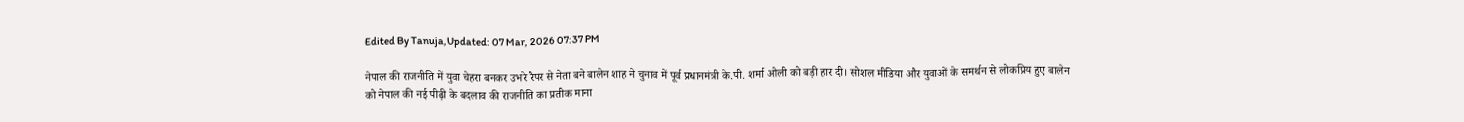Edited By Tanuja,Updated: 07 Mar, 2026 07:37 PM

नेपाल की राजनीति में युवा चेहरा बनकर उभरे रैपर से नेता बने बालेन शाह ने चुनाव में पूर्व प्रधानमंत्री के.पी. शर्मा ओली को बड़ी हार दी। सोशल मीडिया और युवाओं के समर्थन से लोकप्रिय हुए बालेन को नेपाल की नई पीढ़ी के बदलाव की राजनीति का प्रतीक माना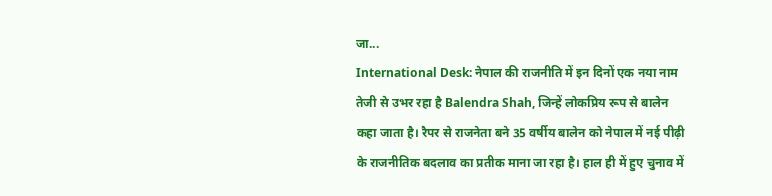जा...
International Desk: नेपाल की राजनीति में इन दिनों एक नया नाम तेजी से उभर रहा है Balendra Shah, जिन्हें लोकप्रिय रूप से बालेन कहा जाता है। रैपर से राजनेता बने 35 वर्षीय बालेन को नेपाल में नई पीढ़ी के राजनीतिक बदलाव का प्रतीक माना जा रहा है। हाल ही में हुए चुनाव में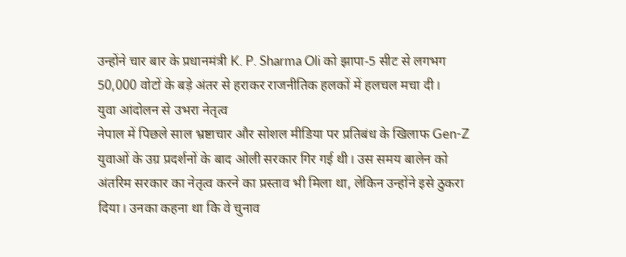उन्होंने चार बार के प्रधानमंत्री K. P. Sharma Oli को झापा-5 सीट से लगभग 50,000 वोटों के बड़े अंतर से हराकर राजनीतिक हलकों में हलचल मचा दी।
युवा आंदोलन से उभरा नेतृत्व
नेपाल में पिछले साल भ्रष्टाचार और सोशल मीडिया पर प्रतिबंध के खिलाफ Gen-Z युवाओं के उग्र प्रदर्शनों के बाद ओली सरकार गिर गई थी। उस समय बालेन को अंतरिम सरकार का नेतृत्व करने का प्रस्ताव भी मिला था, लेकिन उन्होंने इसे ठुकरा दिया। उनका कहना था कि वे चुनाव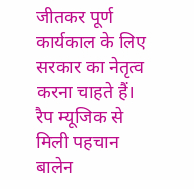जीतकर पूर्ण कार्यकाल के लिए सरकार का नेतृत्व करना चाहते हैं।
रैप म्यूजिक से मिली पहचान
बालेन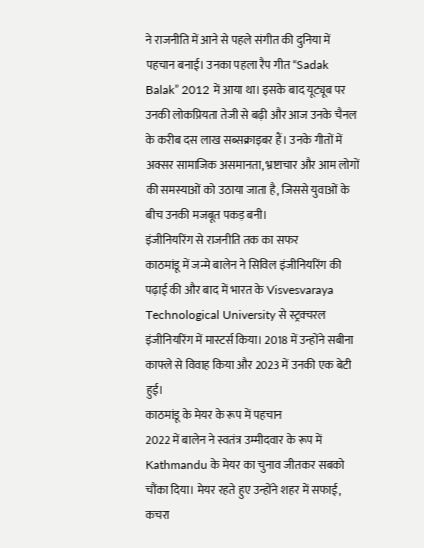ने राजनीति में आने से पहले संगीत की दुनिया में पहचान बनाई। उनका पहला रैप गीत “Sadak Balak” 2012 में आया था। इसके बाद यूट्यूब पर उनकी लोकप्रियता तेजी से बढ़ी और आज उनके चैनल के करीब दस लाख सब्सक्राइबर हैं। उनके गीतों में अक्सर सामाजिक असमानता, भ्रष्टाचार और आम लोगों की समस्याओं को उठाया जाता है, जिससे युवाओं के बीच उनकी मजबूत पकड़ बनी।
इंजीनियरिंग से राजनीति तक का सफर
काठमांडू में जन्मे बालेन ने सिविल इंजीनियरिंग की पढ़ाई की और बाद में भारत के Visvesvaraya Technological University से स्ट्रक्चरल इंजीनियरिंग में मास्टर्स किया। 2018 में उन्होंने सबीना काफ्ले से विवाह किया और 2023 में उनकी एक बेटी हुई।
काठमांडू के मेयर के रूप में पहचान
2022 में बालेन ने स्वतंत्र उम्मीदवार के रूप में Kathmandu के मेयर का चुनाव जीतकर सबको चौंका दिया। मेयर रहते हुए उन्होंने शहर में सफाई, कचरा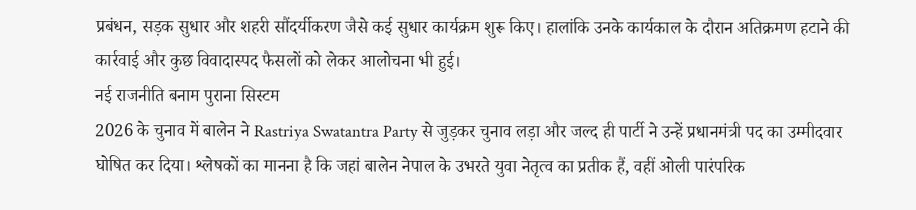प्रबंधन, सड़क सुधार और शहरी सौंदर्यीकरण जैसे कई सुधार कार्यक्रम शुरू किए। हालांकि उनके कार्यकाल के दौरान अतिक्रमण हटाने की कार्रवाई और कुछ विवादास्पद फैसलों को लेकर आलोचना भी हुई।
नई राजनीति बनाम पुराना सिस्टम
2026 के चुनाव में बालेन ने Rastriya Swatantra Party से जुड़कर चुनाव लड़ा और जल्द ही पार्टी ने उन्हें प्रधानमंत्री पद का उम्मीदवार घोषित कर दिया। श्लेषकों का मानना है कि जहां बालेन नेपाल के उभरते युवा नेतृत्व का प्रतीक हैं, वहीं ओली पारंपरिक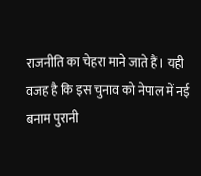राजनीति का चेहरा माने जाते हैं। यही वजह है कि इस चुनाव को नेपाल में नई बनाम पुरानी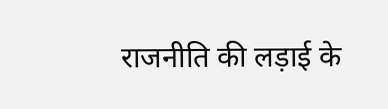राजनीति की लड़ाई के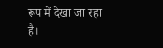रूप में देखा जा रहा है।